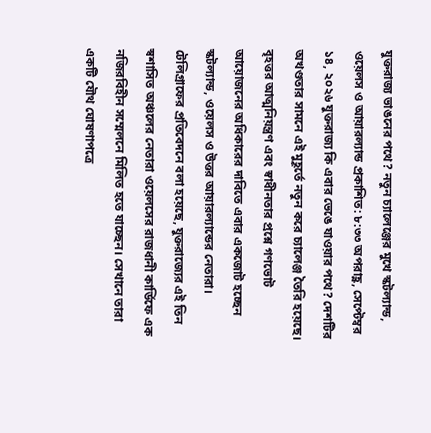যুক্তরাজ্য ভাঙনের পথে? নতুন চ্যালেঞ্জের মুখে স্কটল্যান্ড, ওয়েলস ও আয়ারল্যান্ড প্রকাশিত: ৮:৩৩ অপরাহ্ণ, সেপ্টেম্বর ১৪, ২০২৬ যুক্তরাজ্য কি এবার ভেঙে যাওয়ার পথে? দেশটির অখণ্ডতার সামনে এই মুহূর্তে নতুন করে চ্যালেঞ্জ তৈরি হয়েছে। বৃহত্তর আত্মনিয়ন্ত্রণ এবং স্বাধীনতার প্রশ্নে গণভোট আয়োজনের অধিকারের দাবিতে এবার একজোট হচ্ছেন স্কটল্যান্ড, ওয়েলস ও উত্তর আয়ারল্যান্ডের নেতারা। টেলিগ্রাফের প্রতিবেদনে বলা হয়েছে, যুক্তরাজ্যের এই তিন স্বশাসিত অঞ্চলের নেতারা ওয়েলসের রাজধানী কার্ডিফে এক নজিরবিহীন সম্মেলনে মিলিত হতে যাচ্ছেন। সেখানে তারা একটি যৌথ ঘোষণাপত্রে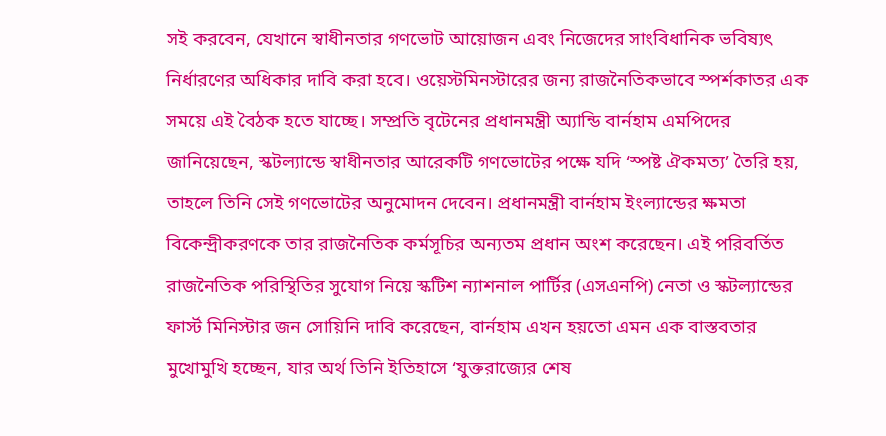সই করবেন, যেখানে স্বাধীনতার গণভোট আয়োজন এবং নিজেদের সাংবিধানিক ভবিষ্যৎ নির্ধারণের অধিকার দাবি করা হবে। ওয়েস্টমিনস্টারের জন্য রাজনৈতিকভাবে স্পর্শকাতর এক সময়ে এই বৈঠক হতে যাচ্ছে। সম্প্রতি বৃটেনের প্রধানমন্ত্রী অ্যান্ডি বার্নহাম এমপিদের জানিয়েছেন, স্কটল্যান্ডে স্বাধীনতার আরেকটি গণভোটের পক্ষে যদি ‘স্পষ্ট ঐকমত্য’ তৈরি হয়, তাহলে তিনি সেই গণভোটের অনুমোদন দেবেন। প্রধানমন্ত্রী বার্নহাম ইংল্যান্ডের ক্ষমতা বিকেন্দ্রীকরণকে তার রাজনৈতিক কর্মসূচির অন্যতম প্রধান অংশ করেছেন। এই পরিবর্তিত রাজনৈতিক পরিস্থিতির সুযোগ নিয়ে স্কটিশ ন্যাশনাল পার্টির (এসএনপি) নেতা ও স্কটল্যান্ডের ফার্স্ট মিনিস্টার জন সোয়িনি দাবি করেছেন, বার্নহাম এখন হয়তো এমন এক বাস্তবতার মুখোমুখি হচ্ছেন, যার অর্থ তিনি ইতিহাসে ‘যুক্তরাজ্যের শেষ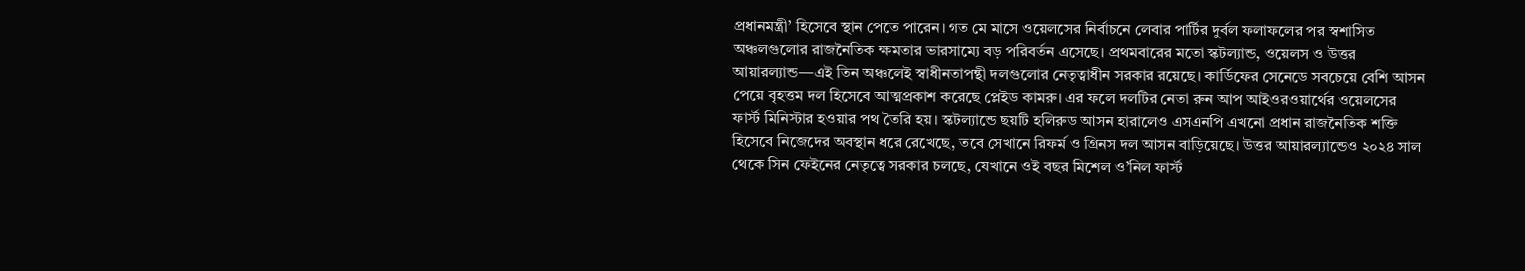প্রধানমন্ত্রী’ হিসেবে স্থান পেতে পারেন। গত মে মাসে ওয়েলসের নির্বাচনে লেবার পার্টির দুর্বল ফলাফলের পর স্বশাসিত অঞ্চলগুলোর রাজনৈতিক ক্ষমতার ভারসাম্যে বড় পরিবর্তন এসেছে। প্রথমবারের মতো স্কটল্যান্ড, ওয়েলস ও উত্তর আয়ারল্যান্ড—এই তিন অঞ্চলেই স্বাধীনতাপন্থী দলগুলোর নেতৃত্বাধীন সরকার রয়েছে। কার্ডিফের সেনেডে সবচেয়ে বেশি আসন পেয়ে বৃহত্তম দল হিসেবে আত্মপ্রকাশ করেছে প্লেইড কামরু। এর ফলে দলটির নেতা রুন আপ আইওরওয়ার্থের ওয়েলসের ফার্স্ট মিনিস্টার হওয়ার পথ তৈরি হয়। স্কটল্যান্ডে ছয়টি হলিরুড আসন হারালেও এসএনপি এখনো প্রধান রাজনৈতিক শক্তি হিসেবে নিজেদের অবস্থান ধরে রেখেছে, তবে সেখানে রিফর্ম ও গ্রিনস দল আসন বাড়িয়েছে। উত্তর আয়ারল্যান্ডেও ২০২৪ সাল থেকে সিন ফেইনের নেতৃত্বে সরকার চলছে, যেখানে ওই বছর মিশেল ও’নিল ফার্স্ট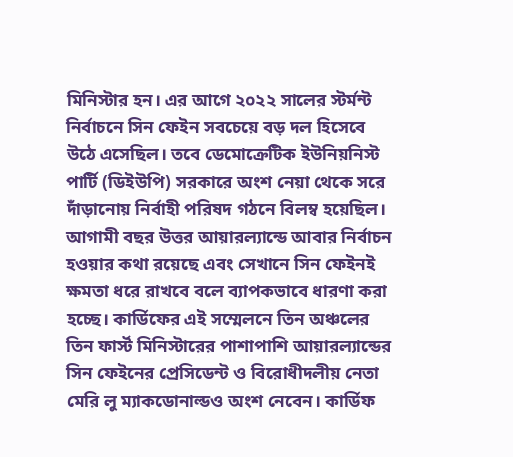মিনিস্টার হন। এর আগে ২০২২ সালের স্টর্মন্ট নির্বাচনে সিন ফেইন সবচেয়ে বড় দল হিসেবে উঠে এসেছিল। তবে ডেমোক্রেটিক ইউনিয়নিস্ট পার্টি (ডিইউপি) সরকারে অংশ নেয়া থেকে সরে দাঁড়ানোয় নির্বাহী পরিষদ গঠনে বিলম্ব হয়েছিল। আগামী বছর উত্তর আয়ারল্যান্ডে আবার নির্বাচন হওয়ার কথা রয়েছে এবং সেখানে সিন ফেইনই ক্ষমতা ধরে রাখবে বলে ব্যাপকভাবে ধারণা করা হচ্ছে। কার্ডিফের এই সম্মেলনে তিন অঞ্চলের তিন ফার্স্ট মিনিস্টারের পাশাপাশি আয়ারল্যান্ডের সিন ফেইনের প্রেসিডেন্ট ও বিরোধীদলীয় নেতা মেরি লু ম্যাকডোনাল্ডও অংশ নেবেন। কার্ডিফ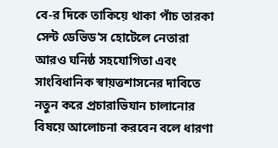বে-র দিকে তাকিয়ে থাকা পাঁচ তারকা সেন্ট ডেভিড’স হোটেলে নেতারা আরও ঘনিষ্ঠ সহযোগিতা এবং সাংবিধানিক স্বায়ত্তশাসনের দাবিতে নতুন করে প্রচারাভিযান চালানোর বিষয়ে আলোচনা করবেন বলে ধারণা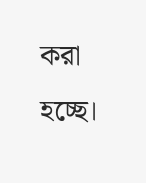করা হচ্ছে।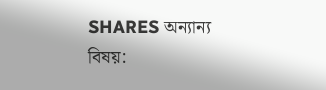SHARES অন্যান্য বিষয়: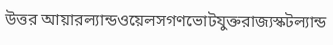উত্তর আয়ারল্যান্ডওয়েলসগণভোটযুক্তরাজ্যস্কটল্যান্ড